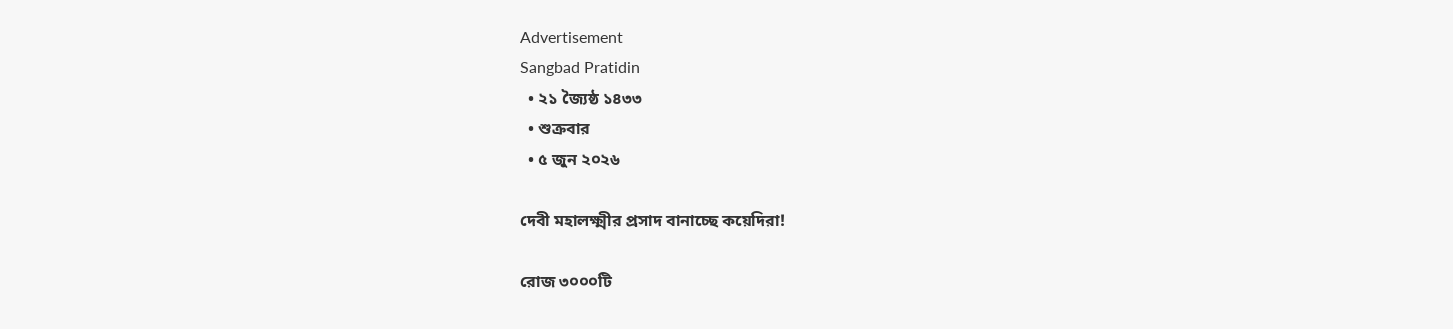Advertisement
Sangbad Pratidin
  • ২১ জ্যৈষ্ঠ ১৪৩৩
  • শুক্রবার
  • ৫ জুন ২০২৬

দেবী মহালক্ষ্মীর প্রসাদ বানাচ্ছে কয়েদিরা!

রোজ ৩০০০টি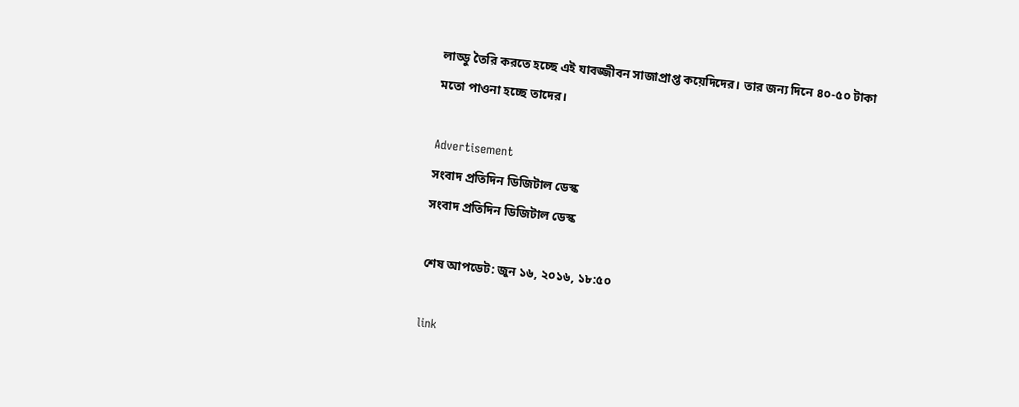লাড্ডু তৈরি করতে হচ্ছে এই যাবজ্জীবন সাজাপ্রাপ্ত কয়েদিদের। তার জন্য দিনে ৪০-৫০ টাকা মতো পাওনা হচ্ছে তাদের।

Advertisement
সংবাদ প্রতিদিন ডিজিটাল ডেস্ক
সংবাদ প্রতিদিন ডিজিটাল ডেস্ক

শেষ আপডেট: জুন ১৬, ২০১৬, ১৮:৫০

link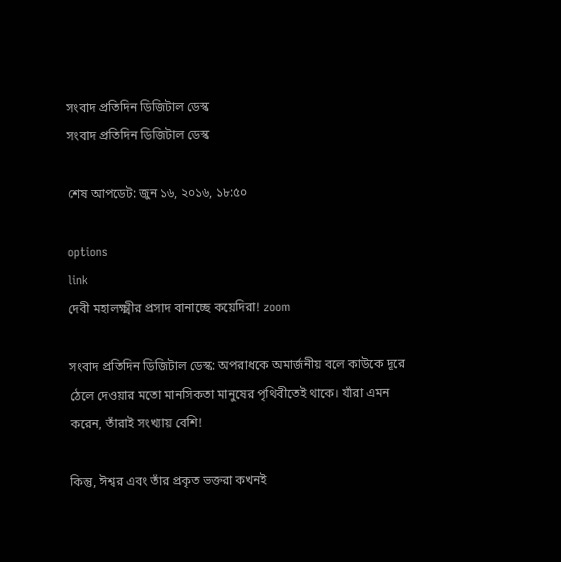সংবাদ প্রতিদিন ডিজিটাল ডেস্ক
সংবাদ প্রতিদিন ডিজিটাল ডেস্ক

শেষ আপডেট: জুন ১৬, ২০১৬, ১৮:৫০

options
link
দেবী মহালক্ষ্মীর প্রসাদ বানাচ্ছে কয়েদিরা! zoom

সংবাদ প্রতিদিন ডিজিটাল ডেস্ক: অপরাধকে অমার্জনীয় বলে কাউকে দূরে ঠেলে দেওয়ার মতো মানসিকতা মানুষের পৃথিবীতেই থাকে। যাঁরা এমন করেন, তাঁরাই সংখ্যায় বেশি!

কিন্তু, ঈশ্বর এবং তাঁর প্রকৃত ভক্তরা কখনই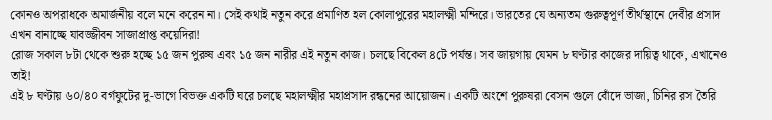কোনও অপরাধকে অমার্জনীয় বলে মনে করেন না। সেই কথাই নতুন করে প্রমাণিত হল কোলাপুরের মহালক্ষ্মী মন্দিরে। ভারতের যে অন্যতম গুরুত্বপূর্ণ তীর্থস্থানে দেবীর প্রসাদ এখন বানাচ্ছে যাবজ্জীবন সাজাপ্রাপ্ত কয়েদিরা!
রোজ সকাল ৮টা থেকে শুরু হচ্ছে ১৫ জন পুরুষ এবং ১৫ জন নারীর এই নতুন কাজ। চলছে বিকেল ৪টে পর্যন্ত। সব জায়গায় যেমন ৮ ঘণ্টার কাজের দায়িত্ব থাকে, এখানেও তাই!
এই ৮ ঘণ্টায় ৬০/৪০ বর্গফুটের দু-ভাগে বিভক্ত একটি ঘরে চলছে মহালক্ষ্মীর মহাপ্রসাদ রন্ধনের আয়োজন। একটি অংশে পুরুষরা বেসন গুলে বোঁদে ভাজা, চিনির রস তৈরি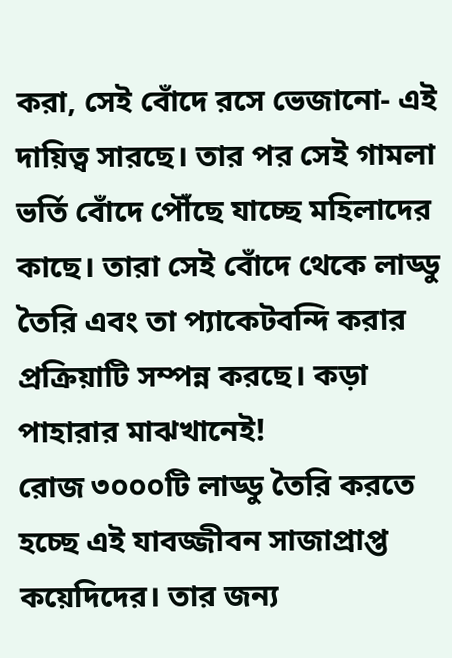করা, সেই বোঁদে রসে ভেজানো- এই দায়িত্ব সারছে। তার পর সেই গামলা ভর্তি বোঁদে পৌঁছে যাচ্ছে মহিলাদের কাছে। তারা সেই বোঁদে থেকে লাড্ডু তৈরি এবং তা প্যাকেটবন্দি করার প্রক্রিয়াটি সম্পন্ন করছে। কড়া পাহারার মাঝখানেই!
রোজ ৩০০০টি লাড্ডু তৈরি করতে হচ্ছে এই যাবজ্জীবন সাজাপ্রাপ্ত কয়েদিদের। তার জন্য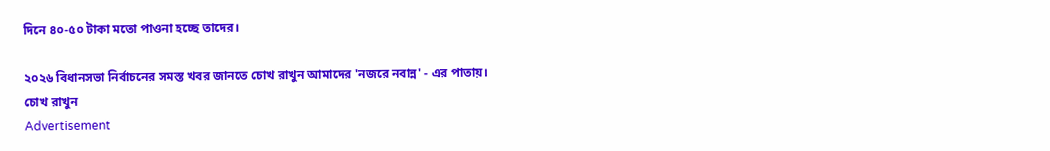দিনে ৪০-৫০ টাকা মতো পাওনা হচ্ছে তাদের।

২০২৬ বিধানসভা নির্বাচনের সমস্ত খবর জানতে চোখ রাখুন আমাদের 'নজরে নবান্ন' - এর পাতায়।
চোখ রাখুন
Advertisement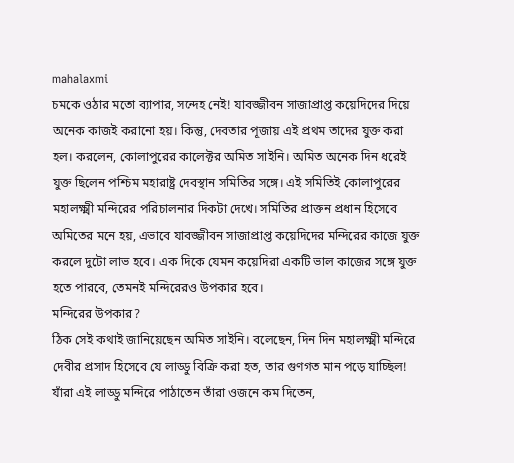mahalaxmi
চমকে ওঠার মতো ব্যাপার, সন্দেহ নেই! যাবজ্জীবন সাজাপ্রাপ্ত কয়েদিদের দিয়ে অনেক কাজই করানো হয়। কিন্তু, দেবতার পূজায় এই প্রথম তাদের যুক্ত করা হল। করলেন, কোলাপুরের কালেক্টর অমিত সাইনি। অমিত অনেক দিন ধরেই যুক্ত ছিলেন পশ্চিম মহারাষ্ট্র দেবস্থান সমিতির সঙ্গে। এই সমিতিই কোলাপুরের মহালক্ষ্মী মন্দিরের পরিচালনার দিকটা দেখে। সমিতির প্রাক্তন প্রধান হিসেবে অমিতের মনে হয়, এভাবে যাবজ্জীবন সাজাপ্রাপ্ত কয়েদিদের মন্দিরের কাজে যুক্ত করলে দুটো লাভ হবে। এক দিকে যেমন কয়েদিরা একটি ভাল কাজের সঙ্গে যুক্ত হতে পারবে, তেমনই মন্দিরেরও উপকার হবে।
মন্দিরের উপকার?
ঠিক সেই কথাই জানিয়েছেন অমিত সাইনি। বলেছেন, দিন দিন মহালক্ষ্মী মন্দিরে দেবীর প্রসাদ হিসেবে যে লাড্ডু বিক্রি করা হত, তার গুণগত মান পড়ে যাচ্ছিল! যাঁরা এই লাড্ডু মন্দিরে পাঠাতেন তাঁরা ওজনে কম দিতেন,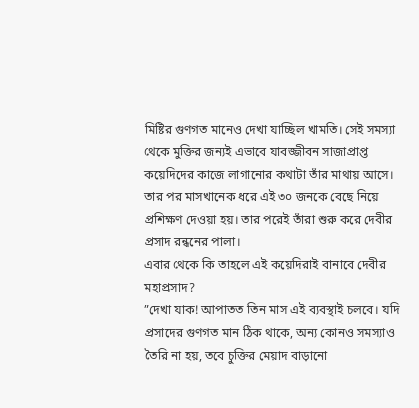মিষ্টির গুণগত মানেও দেখা যাচ্ছিল খামতি। সেই সমস্যা থেকে মুক্তির জন্যই এভাবে যাবজ্জীবন সাজাপ্রাপ্ত কয়েদিদের কাজে লাগানোর কথাটা তাঁর মাথায় আসে। তার পর মাসখানেক ধরে এই ৩০ জনকে বেছে নিয়ে প্রশিক্ষণ দেওয়া হয়। তার পরেই তাঁরা শুরু করে দেবীর প্রসাদ রন্ধনের পালা।
এবার থেকে কি তাহলে এই কয়েদিরাই বানাবে দেবীর মহাপ্রসাদ?
”দেখা যাক! আপাতত তিন মাস এই ব্যবস্থাই চলবে। যদি প্রসাদের গুণগত মান ঠিক থাকে, অন্য কোনও সমস্যাও তৈরি না হয়, তবে চুক্তির মেয়াদ বাড়ানো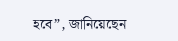হবে”, জানিয়েছেন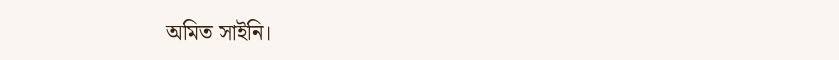অমিত সাইনি।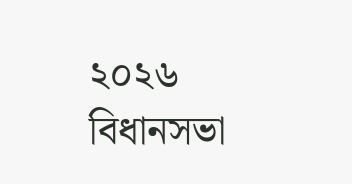২০২৬ বিধানসভা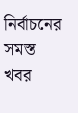নির্বাচনের সমস্ত খবর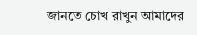জানতে চোখ রাখুন আমাদের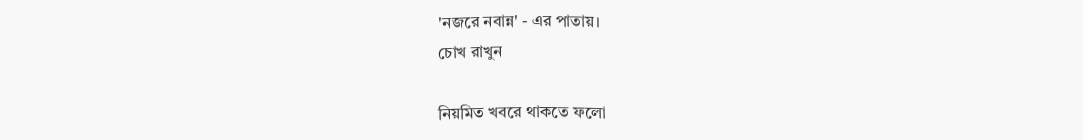'নজরে নবান্ন' - এর পাতায়।
চোখ রাখুন

নিয়মিত খবরে থাকতে ফলো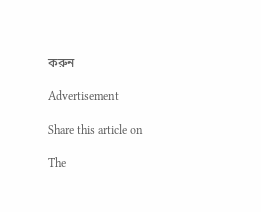করুন

Advertisement

Share this article on

The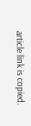article link is copied.